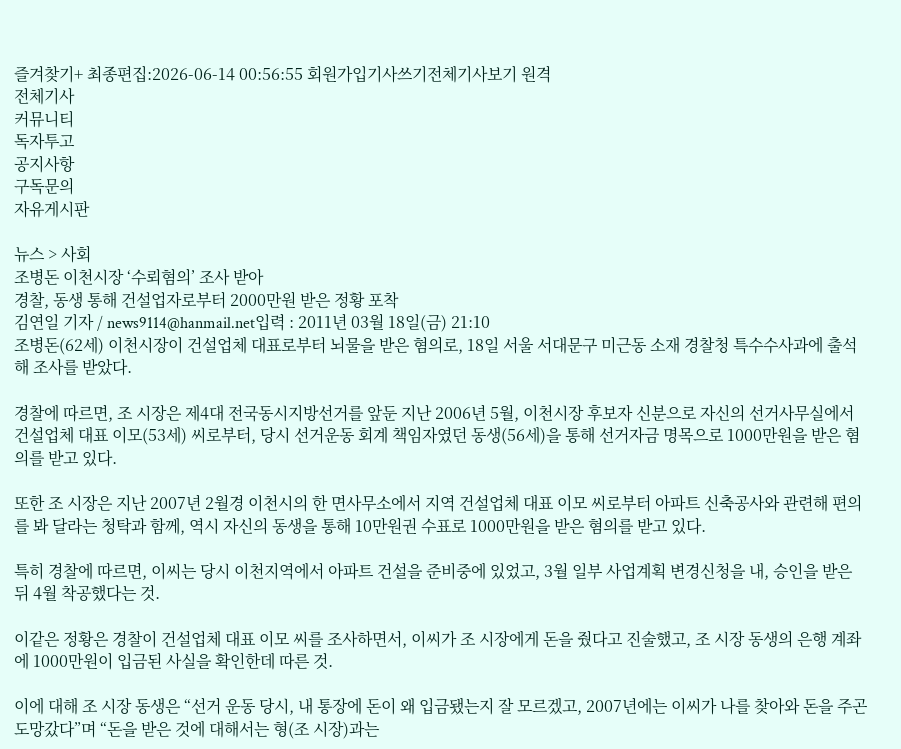즐겨찾기+ 최종편집:2026-06-14 00:56:55 회원가입기사쓰기전체기사보기 원격
전체기사
커뮤니티
독자투고
공지사항
구독문의
자유게시판

뉴스 > 사회
조병돈 이천시장 ‘수뢰혐의’ 조사 받아
경찰, 동생 통해 건설업자로부터 2000만원 받은 정황 포착
김연일 기자 / news9114@hanmail.net입력 : 2011년 03월 18일(금) 21:10
조병돈(62세) 이천시장이 건설업체 대표로부터 뇌물을 받은 혐의로, 18일 서울 서대문구 미근동 소재 경찰청 특수수사과에 출석해 조사를 받았다.

경찰에 따르면, 조 시장은 제4대 전국동시지방선거를 앞둔 지난 2006년 5월, 이천시장 후보자 신분으로 자신의 선거사무실에서 건설업체 대표 이모(53세) 씨로부터, 당시 선거운동 회계 책임자였던 동생(56세)을 통해 선거자금 명목으로 1000만원을 받은 혐의를 받고 있다.

또한 조 시장은 지난 2007년 2월경 이천시의 한 면사무소에서 지역 건설업체 대표 이모 씨로부터 아파트 신축공사와 관련해 편의를 봐 달라는 청탁과 함께, 역시 자신의 동생을 통해 10만원권 수표로 1000만원을 받은 혐의를 받고 있다.

특히 경찰에 따르면, 이씨는 당시 이천지역에서 아파트 건설을 준비중에 있었고, 3월 일부 사업계획 변경신청을 내, 승인을 받은 뒤 4월 착공했다는 것.

이같은 정황은 경찰이 건설업체 대표 이모 씨를 조사하면서, 이씨가 조 시장에게 돈을 줬다고 진술했고, 조 시장 동생의 은행 계좌에 1000만원이 입금된 사실을 확인한데 따른 것.

이에 대해 조 시장 동생은 “선거 운동 당시, 내 통장에 돈이 왜 입금됐는지 잘 모르겠고, 2007년에는 이씨가 나를 찾아와 돈을 주곤 도망갔다”며 “돈을 받은 것에 대해서는 형(조 시장)과는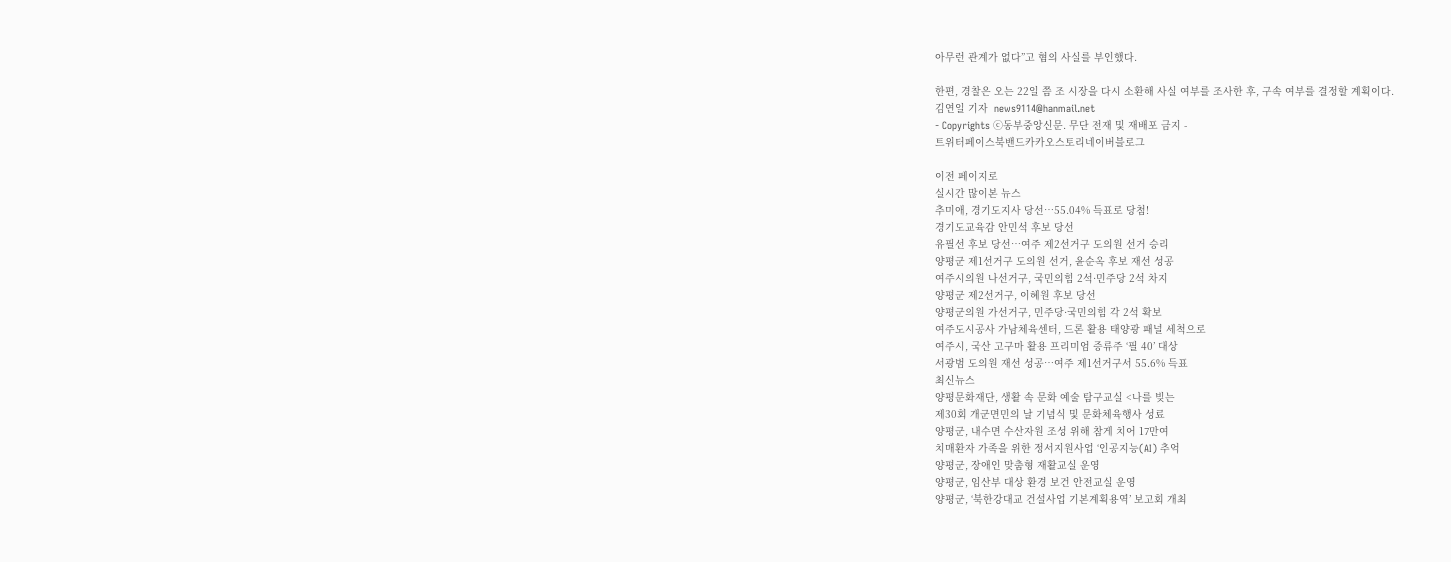아무런 관계가 없다”고 혐의 사실를 부인했다.

한편, 경찰은 오는 22일 쯤 조 시장을 다시 소환해 사실 여부를 조사한 후, 구속 여부를 결정할 계획이다.
김연일 기자  news9114@hanmail.net
- Copyrights ⓒ동부중앙신문. 무단 전재 및 재배포 금지 -
트위터페이스북밴드카카오스토리네이버블로그

이전 페이지로
실시간 많이본 뉴스
추미애, 경기도지사 당선…55.04% 득표로 당첨!
경기도교육감 안민석 후보 당선
유필선 후보 당선…여주 제2선거구 도의원 선거 승리
양평군 제1선거구 도의원 선거, 윤순옥 후보 재선 성공
여주시의원 나선거구, 국민의힘 2석·민주당 2석 차지
양평군 제2선거구, 이혜원 후보 당선
양평군의원 가선거구, 민주당·국민의힘 각 2석 확보
여주도시공사 가남체육센터, 드론 활용 태양광 패널 세척으로
여주시, 국산 고구마 활용 프리미엄 증류주 ‘필 40’ 대상
서광범 도의원 재선 성공…여주 제1선거구서 55.6% 득표
최신뉴스
양평문화재단, 생활 속 문화 예술 탐구교실 <나를 빚는
제30회 개군면민의 날 기념식 및 문화체육행사 성료
양평군, 내수면 수산자원 조성 위해 참게 치어 17만여
치매환자 가족을 위한 정서지원사업 ‘인공지능(AI) 추억
양평군, 장애인 맞춤형 재활교실 운영
양평군, 임산부 대상 환경 보건 안전교실 운영
양평군, ‘북한강대교 건설사업 기본계획용역’ 보고회 개최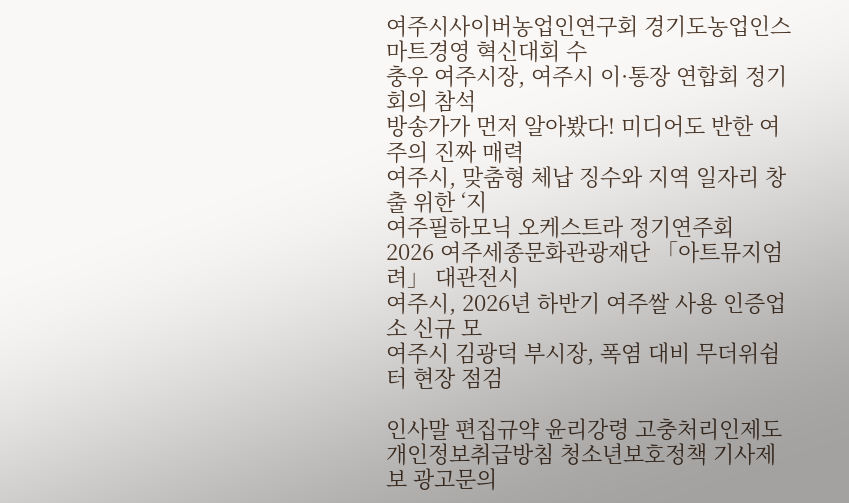여주시사이버농업인연구회 경기도농업인스마트경영 혁신대회 수
충우 여주시장, 여주시 이·통장 연합회 정기회의 참석
방송가가 먼저 알아봤다! 미디어도 반한 여주의 진짜 매력
여주시, 맞춤형 체납 징수와 지역 일자리 창출 위한 ‘지
여주필하모닉 오케스트라 정기연주회
2026 여주세종문화관광재단 「아트뮤지엄 려」 대관전시
여주시, 2026년 하반기 여주쌀 사용 인증업소 신규 모
여주시 김광덕 부시장, 폭염 대비 무더위쉼터 현장 점검

인사말 편집규약 윤리강령 고충처리인제도 개인정보취급방침 청소년보호정책 기사제보 광고문의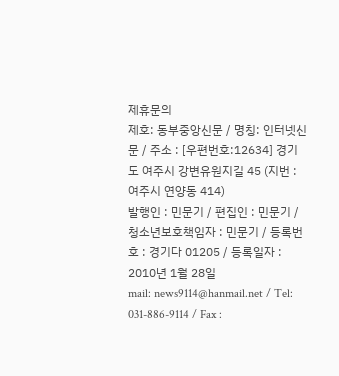제휴문의
제호: 동부중앙신문 / 명칭: 인터넷신문 / 주소 : [우편번호:12634] 경기도 여주시 강변유원지길 45 (지번 : 여주시 연양동 414)
발행인 : 민문기 / 편집인 : 민문기 / 청소년보호책임자 : 민문기 / 등록번호 : 경기다 01205 / 등록일자 : 2010년 1월 28일
mail: news9114@hanmail.net / Tel: 031-886-9114 / Fax :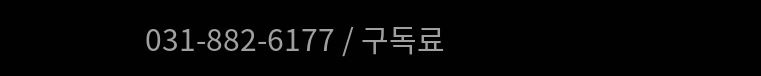031-882-6177 / 구독료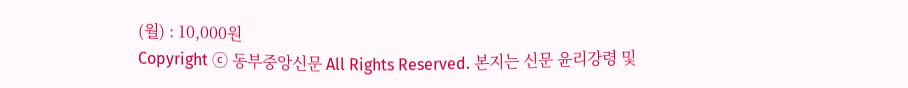(월) : 10,000원
Copyright ⓒ 동부중앙신문 All Rights Reserved. 본지는 신문 윤리강령 및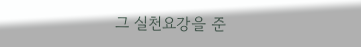그 실천요강을 준